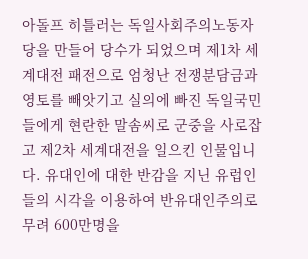아돌프 히틀러는 독일사회주의노동자당을 만들어 당수가 되었으며 제1차 세계대전 패전으로 엄청난 전쟁분담금과 영토를 빼앗기고 실의에 빠진 독일국민들에게 현란한 말솜씨로 군중을 사로잡고 제2차 세계대전을 일으킨 인물입니다. 유대인에 대한 반감을 지닌 유럽인들의 시각을 이용하여 반유대인주의로 무려 600만명을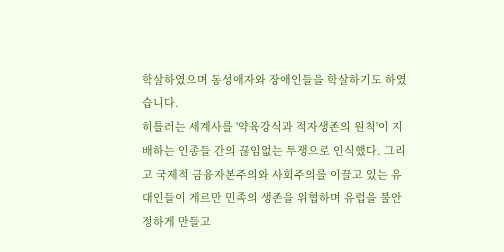학살하였으며 동성애자와 장애인들을 학살하기도 하였습니다.
히틀러는 세계사를 '약육강식과 적자생존의 원칙'이 지배하는 인종들 간의 끊임없는 투쟁으로 인식했다. 그리고 국제적 금융자본주의와 사회주의를 이끌고 있는 유대인들이 게르만 민족의 생존을 위협하며 유럽을 불안정하게 만들고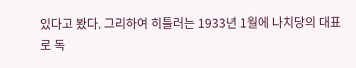있다고 봤다. 그리하여 히틀러는 1933년 1월에 나치당의 대표로 독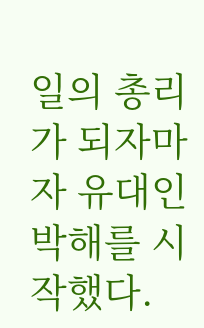일의 총리가 되자마자 유대인 박해를 시작했다.